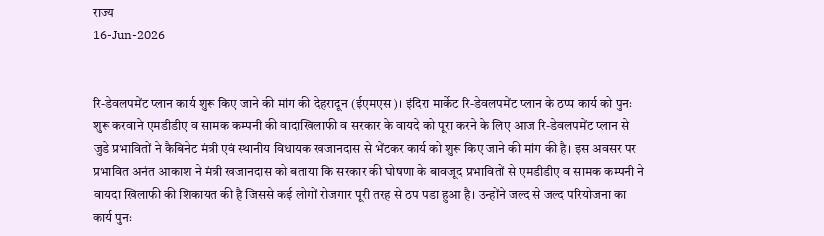राज्य
16-Jun-2026


रि-डेवलपमेंट प्लान कार्य शुरू किए जाने की मांग की देहरादून (ईएमएस)। इंदिरा मार्केट रि-डेवलपमेंट प्लान के ठप्प कार्य को पुनः शुरू करवाने एमडीडीए व सामक कम्पनी की वादाखिलाफी व सरकार के वायदे को पूरा करने के लिए आज रि-डेवलपमेंट प्लान से जुडे प्रभावितों ने कैबिनेट मंत्री एवं स्थानीय विधायक खजानदास से भेंटकर कार्य को शुरू किए जाने की मांग की है। इस अवसर पर प्रभावित अनंत आकाश ने मंत्री खजानदास को बताया कि सरकार की घोषणा के बावजूद प्रभावितों से एमडीडीए व सामक कम्पनी ने वायदा खिलाफी की शिकायत की है जिससे कई लोगों रोजगार पूरी तरह से ठप पडा हुआ है। उन्होंने जल्द से जल्द परियोजना का कार्य पुनः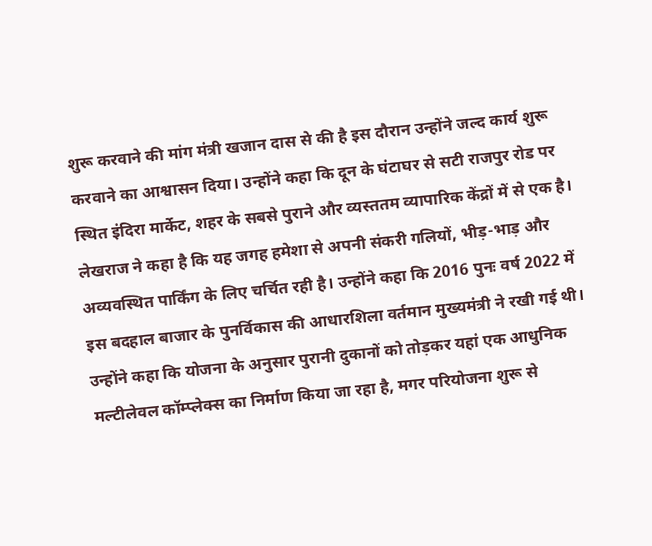शुरू करवाने की मांग मंत्री खजान दास से की है इस दौरान उन्होंने जल्द कार्य शुरू करवाने का आश्वासन दिया। उन्होंने कहा कि दून के घंटाघर से सटी राजपुर रोड पर स्थित इंदिरा मार्केट, शहर के सबसे पुराने और व्यस्ततम व्यापारिक केंद्रों में से एक है। लेखराज ने कहा है कि यह जगह हमेशा से अपनी संकरी गलियों, भीड़-भाड़ और अव्यवस्थित पार्किंग के लिए चर्चित रही है। उन्होंने कहा कि 2016 पुनः वर्ष 2022 में इस बदहाल बाजार के पुनर्विकास की आधारशिला वर्तमान मुख्यमंत्री ने रखी गई थी। उन्होंने कहा कि योजना के अनुसार पुरानी दुकानों को तोड़कर यहां एक आधुनिक मल्टीलेवल कॉम्प्लेक्स का निर्माण किया जा रहा है, मगर परियोजना शुरू से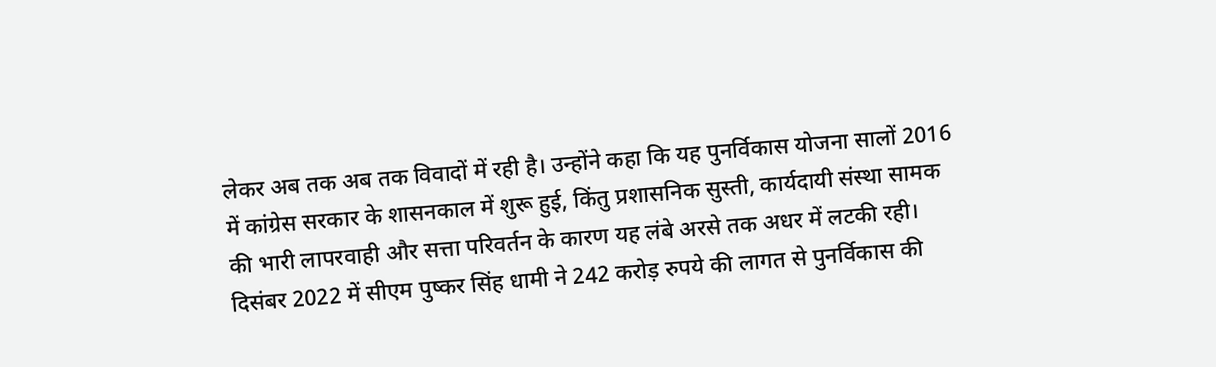लेकर अब तक अब तक विवादों में रही है। उन्होंने कहा कि यह पुनर्विकास योजना सालों 2016 में कांग्रेस सरकार के शासनकाल में शुरू हुई, किंतु प्रशासनिक सुस्ती, कार्यदायी संस्था सामक की भारी लापरवाही और सत्ता परिवर्तन के कारण यह लंबे अरसे तक अधर में लटकी रही। दिसंबर 2022 में सीएम पुष्कर सिंह धामी ने 242 करोड़ रुपये की लागत से पुनर्विकास की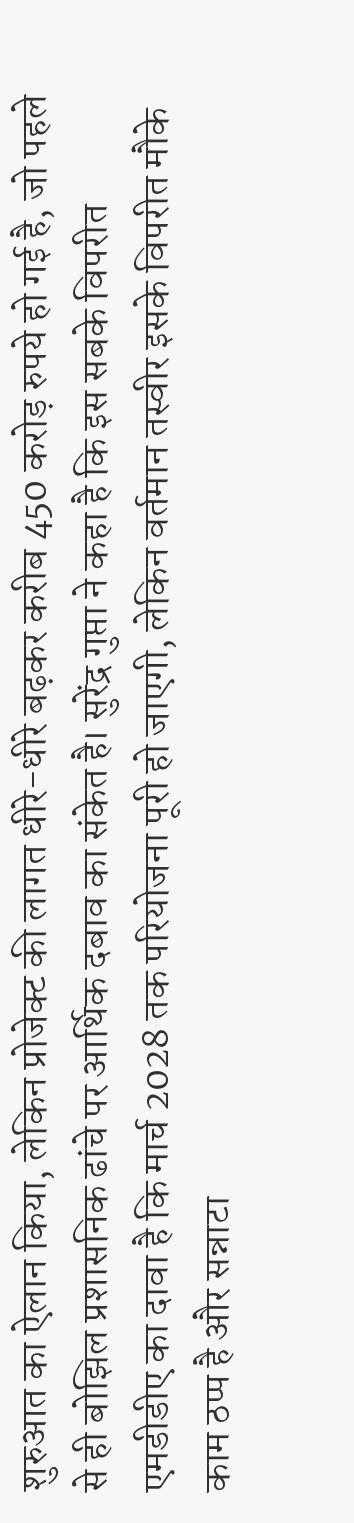शुरुआत का ऐलान किया, लेकिन प्रोजेक्ट की लागत धीरे-धीरे बढ़कर करीब 450 करोड़ रुपये हो गई है, जो पहले से ही बोझिल प्रशासनिक ढांचे पर आर्थिक दबाव का संकेत है। सुरेंद्र गुप्ता ने कहा है कि इस सबके विपरीत एमडीडीए का दावा है कि मार्च 2028 तक परियोजना पूरी हो जाएगी, लेकिन वर्तमान तस्वीर इसके विपरीत मौके काम ठप्प है और सन्नाटा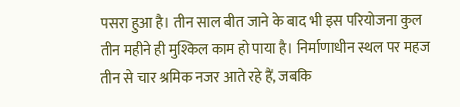पसरा हुआ है। तीन साल बीत जाने के बाद भी इस परियोजना कुल तीन महीने ही मुश्किल काम हो पाया है। निर्माणाधीन स्थल पर महज तीन से चार श्रमिक नजर आते रहे हैं, जबकि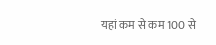यहां कम से कम 100 से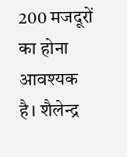200 मजदूरों का होना आवश्यक है। शैलेन्द्र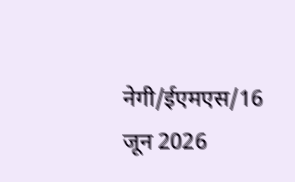नेगी/ईएमएस/16 जून 2026